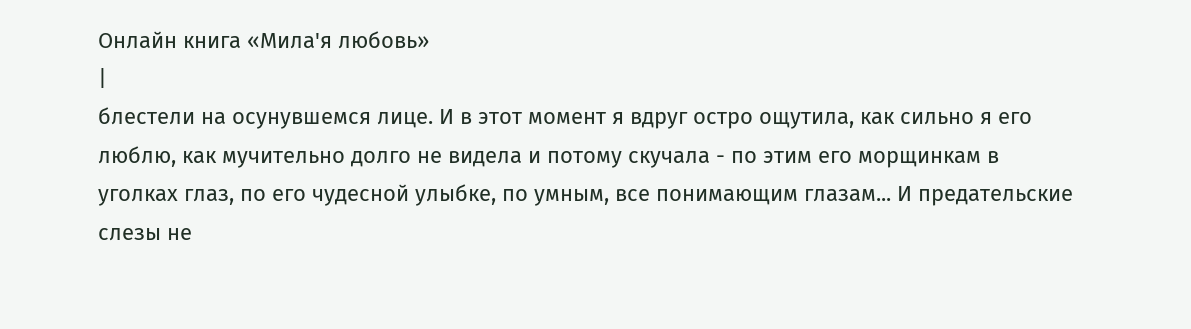Онлайн книга «Мила'я любовь»
|
блестели на осунувшемся лице. И в этот момент я вдруг остро ощутила, как сильно я его люблю, как мучительно долго не видела и потому скучала - по этим его морщинкам в уголках глаз, по его чудесной улыбке, по умным, все понимающим глазам... И предательские слезы не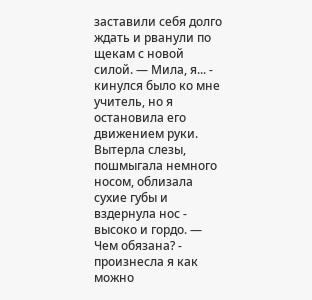заставили себя долго ждать и рванули по щекам с новой силой. — Мила, я... - кинулся было ко мне учитель, но я остановила его движением руки. Вытерла слезы, пошмыгала немного носом, облизала сухие губы и вздернула нос - высоко и гордо. — Чем обязана? - произнесла я как можно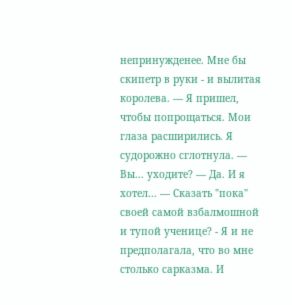непринужденее. Мне бы скипетр в руки - и вылитая королева. — Я пришел, чтобы попрощаться. Мои глаза расширились. Я судорожно сглотнула. — Вы... уходите? — Да. И я хотел... — Сказать "пока" своей самой взбалмошной и тупой ученице? - Я и не предполагала, что во мне столько сарказма. И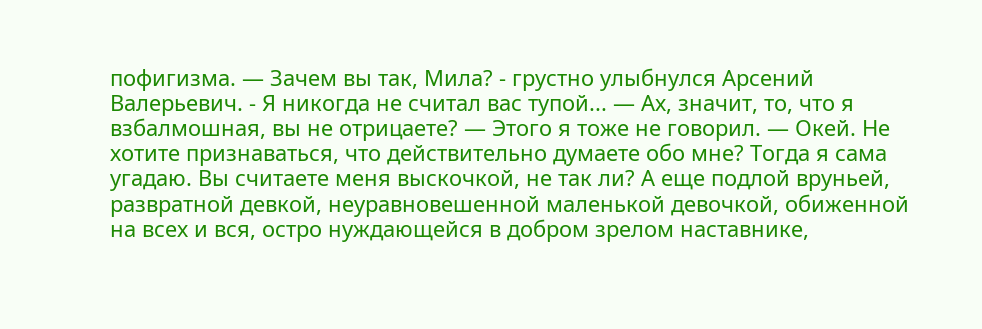пофигизма. — Зачем вы так, Мила? - грустно улыбнулся Арсений Валерьевич. - Я никогда не считал вас тупой... — Ах, значит, то, что я взбалмошная, вы не отрицаете? — Этого я тоже не говорил. — Окей. Не хотите признаваться, что действительно думаете обо мне? Тогда я сама угадаю. Вы считаете меня выскочкой, не так ли? А еще подлой вруньей, развратной девкой, неуравновешенной маленькой девочкой, обиженной на всех и вся, остро нуждающейся в добром зрелом наставнике,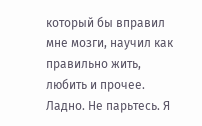который бы вправил мне мозги, научил как правильно жить, любить и прочее. Ладно. Не парьтесь. Я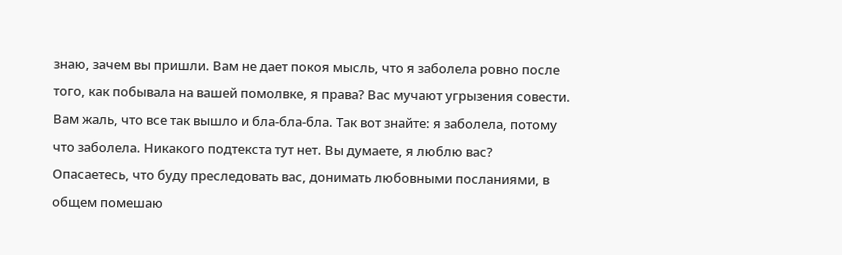знаю, зачем вы пришли. Вам не дает покоя мысль, что я заболела ровно после того, как побывала на вашей помолвке, я права? Вас мучают угрызения совести. Вам жаль, что все так вышло и бла-бла-бла. Так вот знайте: я заболела, потому что заболела. Никакого подтекста тут нет. Вы думаете, я люблю вас? Опасаетесь, что буду преследовать вас, донимать любовными посланиями, в общем помешаю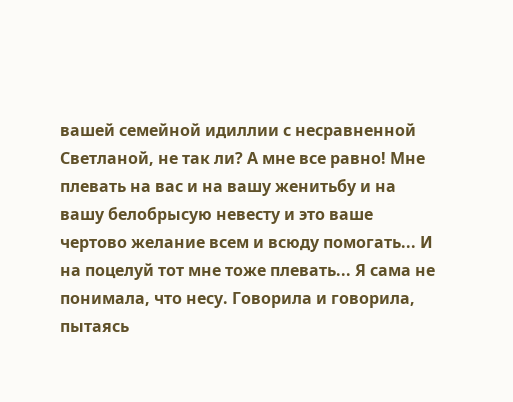вашей семейной идиллии с несравненной Светланой, не так ли? А мне все равно! Мне плевать на вас и на вашу женитьбу и на вашу белобрысую невесту и это ваше чертово желание всем и всюду помогать... И на поцелуй тот мне тоже плевать... Я сама не понимала, что несу. Говорила и говорила, пытаясь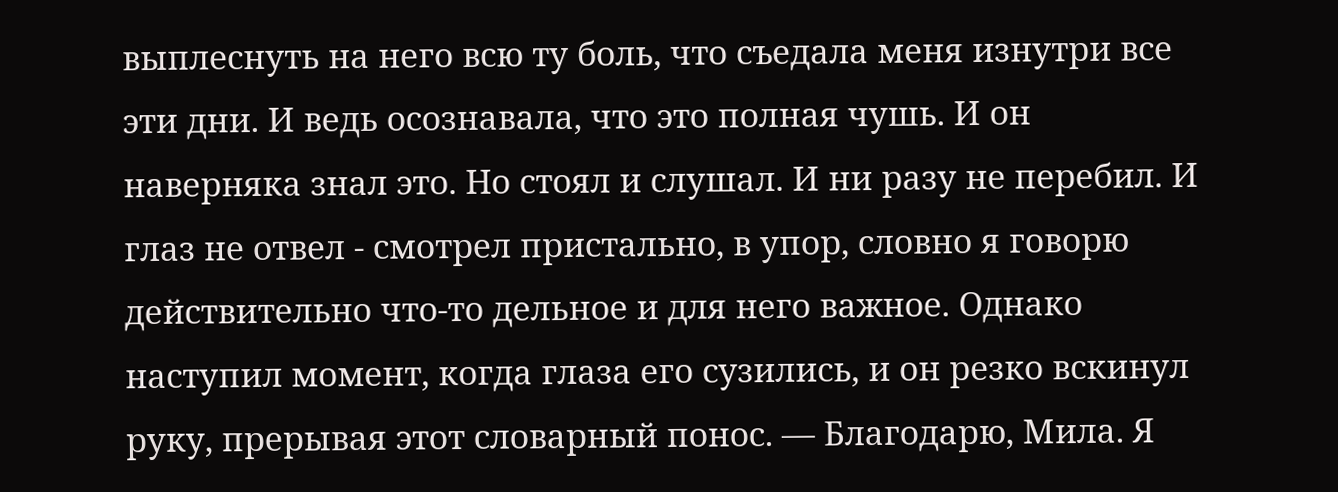выплеснуть на него всю ту боль, что съедала меня изнутри все эти дни. И ведь осознавала, что это полная чушь. И он наверняка знал это. Но стоял и слушал. И ни разу не перебил. И глаз не отвел - смотрел пристально, в упор, словно я говорю действительно что-то дельное и для него важное. Однако наступил момент, когда глаза его сузились, и он резко вскинул руку, прерывая этот словарный понос. — Благодарю, Мила. Я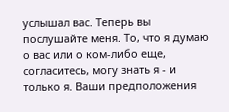услышал вас. Теперь вы послушайте меня. То, что я думаю о вас или о ком-либо еще, согласитесь, могу знать я - и только я. Ваши предположения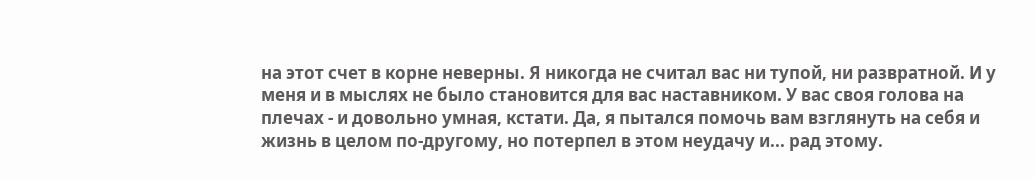на этот счет в корне неверны. Я никогда не считал вас ни тупой, ни развратной. И у меня и в мыслях не было становится для вас наставником. У вас своя голова на плечах - и довольно умная, кстати. Да, я пытался помочь вам взглянуть на себя и жизнь в целом по-другому, но потерпел в этом неудачу и... рад этому.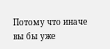Потому что иначе вы бы уже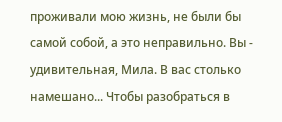проживали мою жизнь, не были бы самой собой, а это неправильно. Вы - удивительная, Мила. В вас столько намешано... Чтобы разобраться в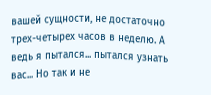вашей сущности, не достаточно трех-четырех часов в неделю. А ведь я пытался... пытался узнать вас... Но так и не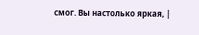смог. Вы настолько яркая, |